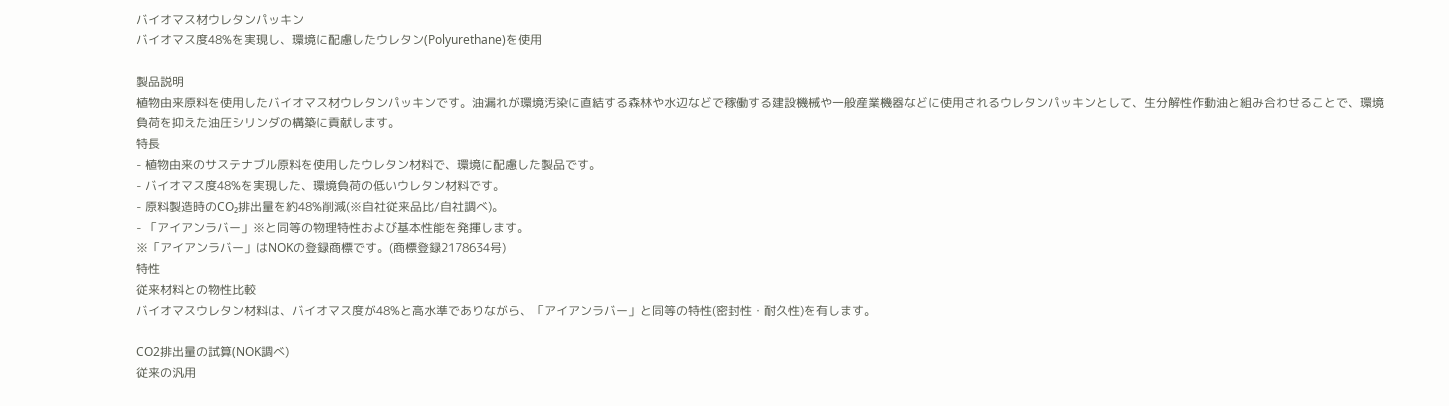バイオマス材ウレタンパッキン
バイオマス度48%を実現し、環境に配慮したウレタン(Polyurethane)を使用

製品説明
植物由来原料を使用したバイオマス材ウレタンパッキンです。油漏れが環境汚染に直結する森林や水辺などで稼働する建設機械や一般産業機器などに使用されるウレタンパッキンとして、生分解性作動油と組み合わせることで、環境負荷を抑えた油圧シリンダの構築に貢献します。
特長
- 植物由来のサステナブル原料を使用したウレタン材料で、環境に配慮した製品です。
- バイオマス度48%を実現した、環境負荷の低いウレタン材料です。
- 原料製造時のCO₂排出量を約48%削減(※自社従来品比/自社調べ)。
- 「アイアンラバー」※と同等の物理特性および基本性能を発揮します。
※「アイアンラバー」はNOKの登録商標です。(商標登録2178634号)
特性
従来材料との物性比較
バイオマスウレタン材料は、バイオマス度が48%と高水準でありながら、「アイアンラバー」と同等の特性(密封性・耐久性)を有します。

CO2排出量の試算(NOK調べ)
従来の汎用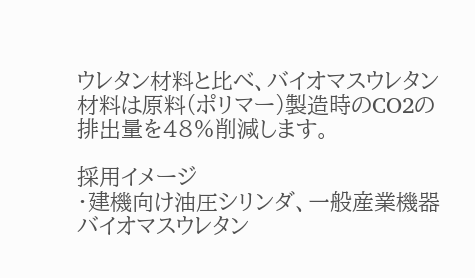ウレタン材料と比べ、バイオマスウレタン材料は原料(ポリマー)製造時のCO2の排出量を48%削減します。

採用イメージ
・建機向け油圧シリンダ、一般産業機器
バイオマスウレタン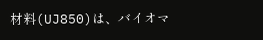材料(UJ850)は、バイオマ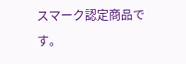スマーク認定商品です。